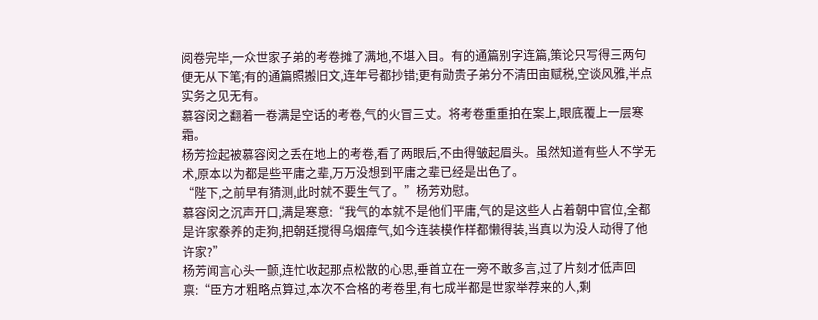阅卷完毕,一众世家子弟的考卷摊了满地,不堪入目。有的通篇别字连篇,策论只写得三两句便无从下笔;有的通篇照搬旧文,连年号都抄错;更有勋贵子弟分不清田亩赋税,空谈风雅,半点实务之见无有。
慕容闵之翻着一卷满是空话的考卷,气的火冒三丈。将考卷重重拍在案上,眼底覆上一层寒霜。
杨芳捡起被慕容闵之丢在地上的考卷,看了两眼后,不由得皱起眉头。虽然知道有些人不学无术,原本以为都是些平庸之辈,万万没想到平庸之辈已经是出色了。
“陛下,之前早有猜测,此时就不要生气了。”杨芳劝慰。
慕容闵之沉声开口,满是寒意:“我气的本就不是他们平庸,气的是这些人占着朝中官位,全都是许家豢养的走狗,把朝廷搅得乌烟瘴气,如今连装模作样都懒得装,当真以为没人动得了他许家?”
杨芳闻言心头一颤,连忙收起那点松散的心思,垂首立在一旁不敢多言,过了片刻才低声回禀:“臣方才粗略点算过,本次不合格的考卷里,有七成半都是世家举荐来的人,剩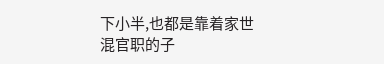下小半,也都是靠着家世混官职的子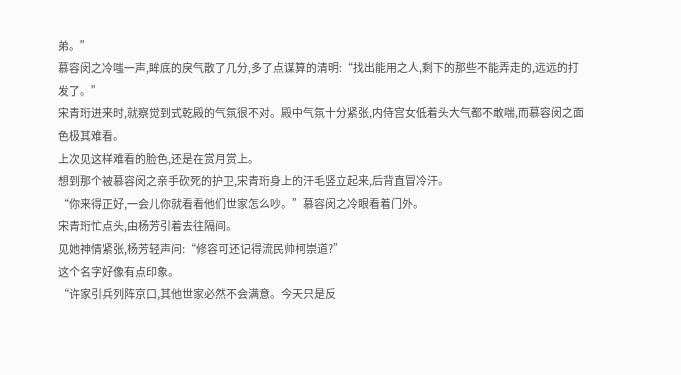弟。”
慕容闵之冷嗤一声,眸底的戾气散了几分,多了点谋算的清明:“找出能用之人,剩下的那些不能弄走的,远远的打发了。”
宋青珩进来时,就察觉到式乾殿的气氛很不对。殿中气氛十分紧张,内侍宫女低着头大气都不敢喘,而慕容闵之面色极其难看。
上次见这样难看的脸色,还是在赏月赏上。
想到那个被慕容闵之亲手砍死的护卫,宋青珩身上的汗毛竖立起来,后背直冒冷汗。
“你来得正好,一会儿你就看看他们世家怎么吵。”慕容闵之冷眼看着门外。
宋青珩忙点头,由杨芳引着去往隔间。
见她神情紧张,杨芳轻声问:“修容可还记得流民帅柯崇道?”
这个名字好像有点印象。
“许家引兵列阵京口,其他世家必然不会满意。今天只是反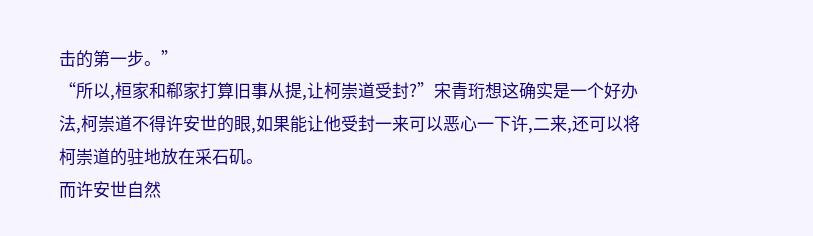击的第一步。”
“所以,桓家和郗家打算旧事从提,让柯崇道受封?”宋青珩想这确实是一个好办法,柯崇道不得许安世的眼,如果能让他受封一来可以恶心一下许,二来,还可以将柯崇道的驻地放在采石矶。
而许安世自然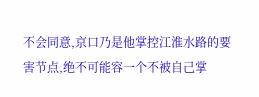不会同意,京口乃是他掌控江淮水路的要害节点,绝不可能容一个不被自己掌